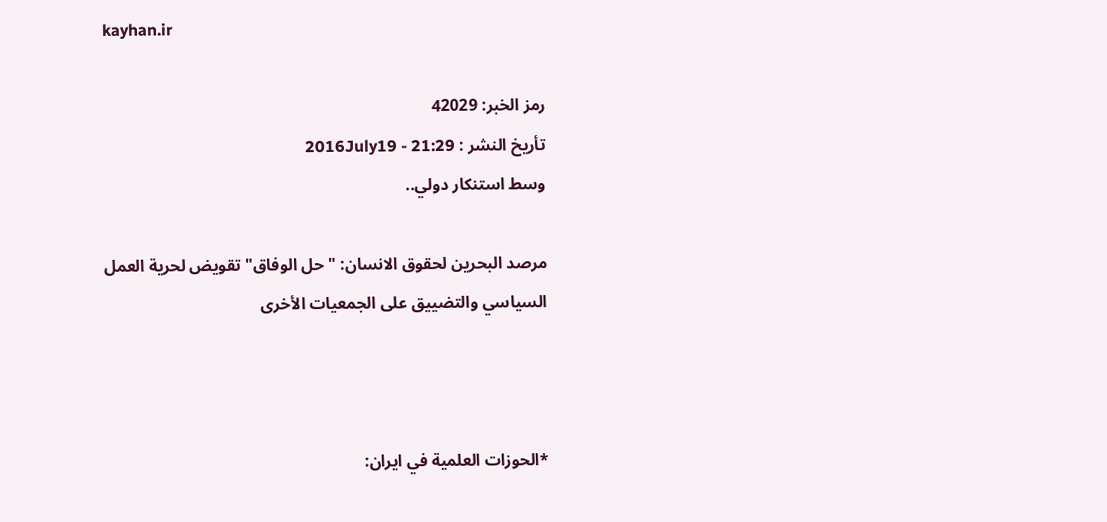kayhan.ir

رمز الخبر: 42029
تأريخ النشر : 2016July19 - 21:29
وسط استنكار دولي..

مرصد البحرين لحقوق الانسان: "حل الوفاق" تقويض لحرية العمل السياسي والتضييق على الجمعيات الأخرى



*الحوزات العلمية في ايران: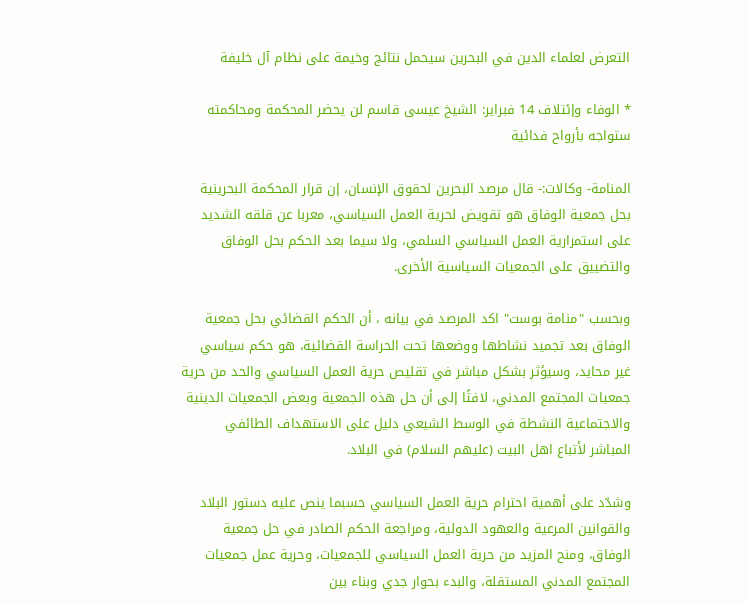التعرض لعلماء الدين في البحرين سيحمل نتائج وخيمة على نظام آل خليفة

* الوفاء وإئتلاف 14 فبراير: الشيخ عيسى قاسم لن يحضر المحكمة ومحاكمته ستواجه بأرواح فدائية

المنامة- وكالات:- قال مرصد البحرين لحقوق الإنسان، إن قرار المحكمة البحرينية بحل جمعية الوفاق هو تقويض لحرية العمل السياسي، معربا عن قلقه الشديد على استمرارية العمل السياسي السلمي، ولا سيما بعد الحكم بحل الوفاق والتضييق على الجمعيات السياسية الأخرى.

وبحسب "منامة بوست" اكد المرصد في بيانه ، أن الحكم القضائي بحل جمعية الوفاق بعد تجميد نشاطها ووضعها تحت الحراسة القضائية، هو حكم سياسي غير محايد، وسيؤثر بشكل مباشر في تقليص حرية العمل السياسي والحد من حرية جمعيات المجتمع المدني، لافتًا إلى أن حل هذه الجمعية وبعض الجمعيات الدينية والاجتماعية النشطة في الوسط الشيعي دليل على الاستهداف الطائفي المباشر لأتباع اهل البيت (عليهم السلام) في البلاد.

وشدّد على أهمية احترام حرية العمل السياسي حسبما ينص عليه دستور البلاد والقوانين المرعية والعهود الدولية، ومراجعة الحكم الصادر في حل جمعية الوفاق، ومنح المزيد من حرية العمل السياسي للجمعيات، وحرية عمل جمعيات المجتمع المدني المستقلة، والبدء بحوار جدي وبناء بين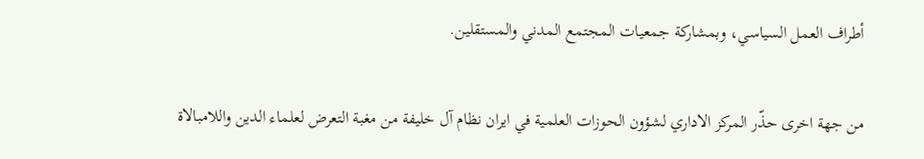أطراف العمل السياسي، وبمشاركة جمعيات المجتمع المدني والمستقلين.

من جهة اخرى حذّر المركز الاداري لشؤون الحوزات العلمية في ايران نظام آل خليفة من مغبة التعرض لعلماء الدين واللامبالاة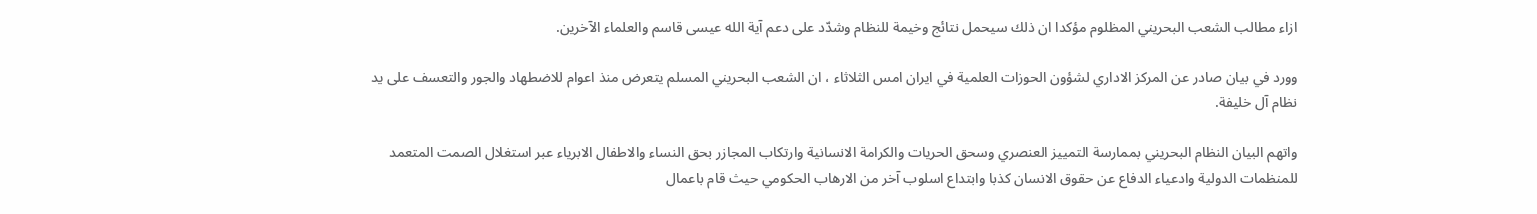ازاء مطالب الشعب البحريني المظلوم مؤكدا ان ذلك سيحمل نتائج وخيمة للنظام وشدّد على دعم آية الله عيسى قاسم والعلماء الآخرين.

وورد في بيان صادر عن المركز الاداري لشؤون الحوزات العلمية في ايران امس الثلاثاء ، ان الشعب البحريني المسلم يتعرض منذ اعوام للاضطهاد والجور والتعسف على يد نظام آل خليفة.

واتهم البيان النظام البحريني بممارسة التمييز العنصري وسحق الحريات والكرامة الانسانية وارتكاب المجازر بحق النساء والاطفال الابرياء عبر استغلال الصمت المتعمد للمنظمات الدولية وادعياء الدفاع عن حقوق الانسان كذبا وابتداع اسلوب آخر من الارهاب الحكومي حيث قام باعمال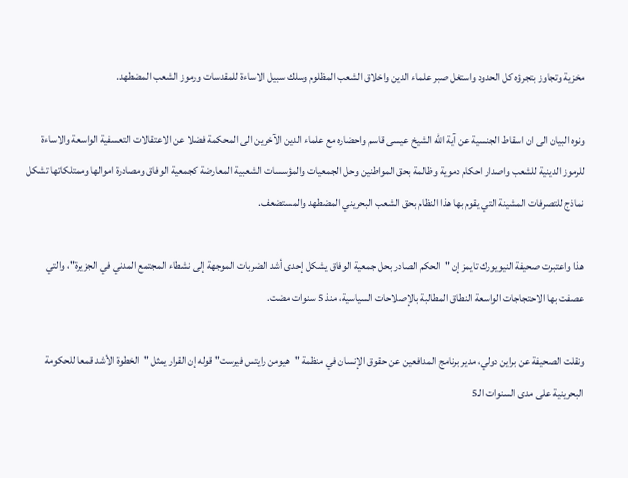مخزية وتجاوز بتجرؤه كل الحدود واستغل صبر علماء الدين واخلاق الشعب المظلوم وسلك سبيل الاساءة للمقدسات ورموز الشعب المضطهد.

ونوه البيان الى ان اسقاط الجنسية عن آية الله الشيخ عيسى قاسم واحضاره مع علماء الدين الآخرين الى المحكمة فضلا عن الاعتقالات التعسفية الواسعة والاساءة للرموز الدينية للشعب واصدار احكام دموية وظالمة بحق المواطنين وحل الجمعيات والمؤسسات الشعبية المعارضة كجمعية الوفاق ومصادرة اموالها وممتلكاتها تشكل نماذج للتصرفات المشينة التي يقوم بها هذا النظام بحق الشعب البحريني المضطهد والمستضعف.

هذا واعتبرت صحيفة النيويورك تايمز إن "الحكم الصادر بحل جمعية الوفاق يشكل إحدى أشد الضربات الموجهة إلى نشطاء المجتمع المدني في الجزيرة"، والتي عصفت بها الاحتجاجات الواسعة النطاق المطالبة بالإصلاحات السياسية، منذ 5 سنوات مضت.

ونقلت الصحيفة عن براين دولي، مدير برنامج المدافعين عن حقوق الإنسان في منظمة "هيومن رايتس فيرست" قوله إن القرار يمثل "الخطوة الأشد قمعا للحكومة البحرينية على مدى السنوات الـ5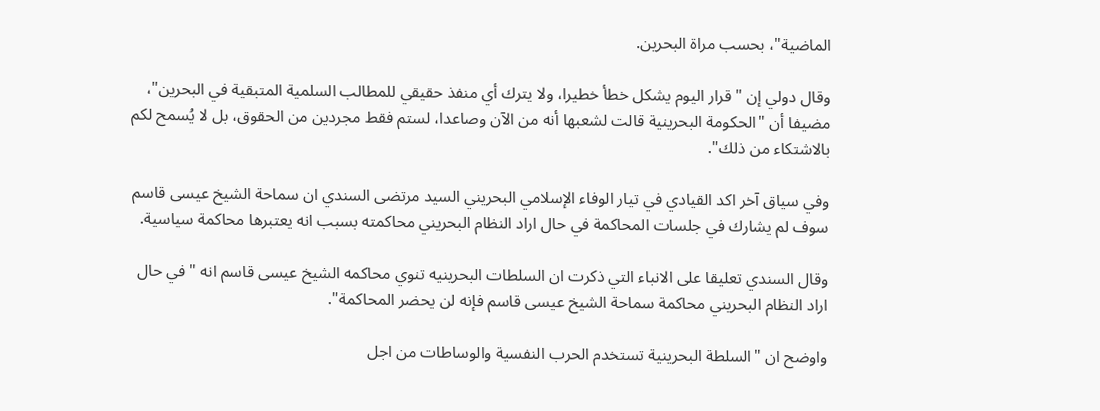الماضية"، بحسب مراة البحرين.

وقال دولي إن "قرار اليوم يشكل خطأ خطيرا، ولا يترك أي منفذ حقيقي للمطالب السلمية المتبقية في البحرين"، مضيفا أن "الحكومة البحرينية قالت لشعبها أنه من الآن وصاعدا، لستم فقط مجردين من الحقوق، بل لا يُسمح لكم بالاشتكاء من ذلك".

وفي سياق آخر اكد القيادي في تيار الوفاء الإسلامي البحريني السيد مرتضى السندي ان سماحة الشيخ عيسى قاسم سوف لم يشارك في جلسات المحاكمة في حال اراد النظام البحريني محاكمته بسبب انه يعتبرها محاكمة سياسية.

وقال السندي تعليقا على الانباء التي ذكرت ان السلطات البحرينيه تنوي محاكمه الشيخ عيسى قاسم انه "في حال اراد النظام البحريني محاكمة سماحة الشيخ عيسى قاسم فإنه لن يحضر المحاكمة".

واوضح ان "السلطة البحرينية تستخدم الحرب النفسية والوساطات من اجل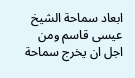ابعاد سماحة الشيخ عيسى قاسم ومن اجل ان يخرج سماحة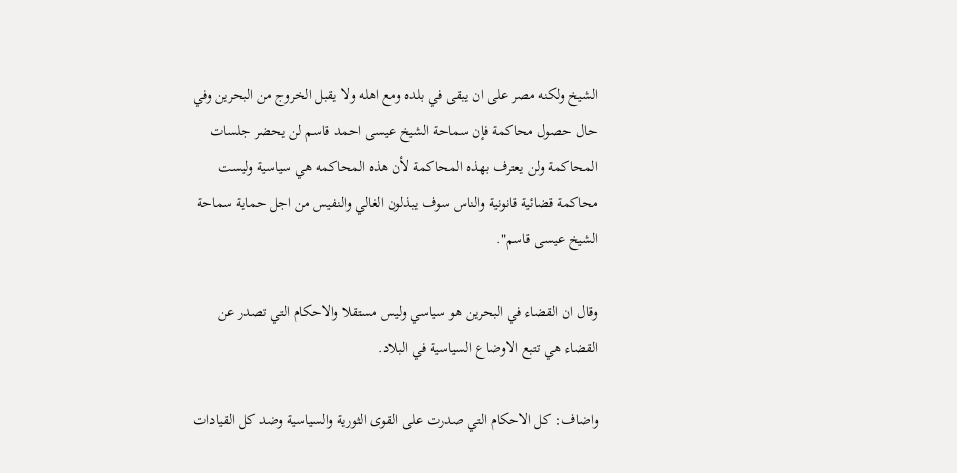الشيخ ولكنه مصر على ان يبقى في بلده ومع اهله ولا يقبل الخروج من البحرين وفي حال حصول محاكمة فإن سماحة الشيخ عيسى احمد قاسم لن يحضر جلسات المحاكمة ولن يعترف بهذه المحاكمة لأن هذه المحاكمه هي سياسية وليست محاكمة قضائية قانونية والناس سوف يبذلون الغالي والنفيس من اجل حماية سماحة الشيخ عيسى قاسم".

وقال ان القضاء في البحرين هو سياسي وليس مستقلا والاحكام التي تصدر عن القضاء هي تتبع الاوضاع السياسية في البلاد.

واضاف: كل الاحكام التي صدرت على القوى الثورية والسياسية وضد كل القيادات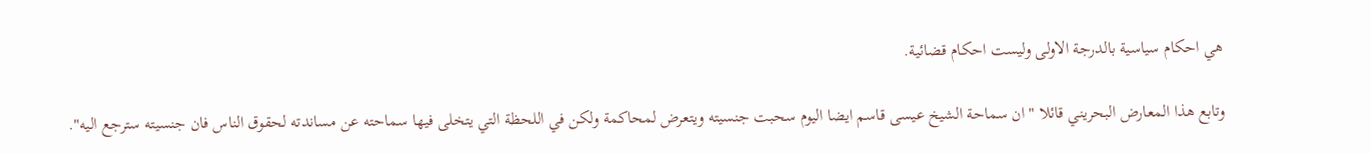هي احكام سياسية بالدرجة الاولى وليست احكام قضائية.

وتابع هذا المعارض البحريني قائلا " ان سماحة الشيخ عيسى قاسم ايضا اليوم سحبت جنسيته ويتعرض لمحاكمة ولكن في اللحظة التي يتخلى فيها سماحته عن مساندته لحقوق الناس فان جنسيته سترجع اليه".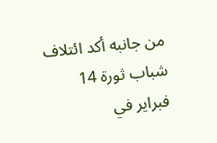من جانبه أكد ائتلاف شباب ثورة 14 فبراير في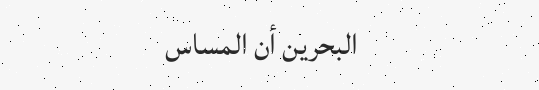البحرين أن المساس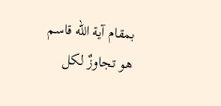بمقام آية الله قاسم هو تجاوزٌ لكل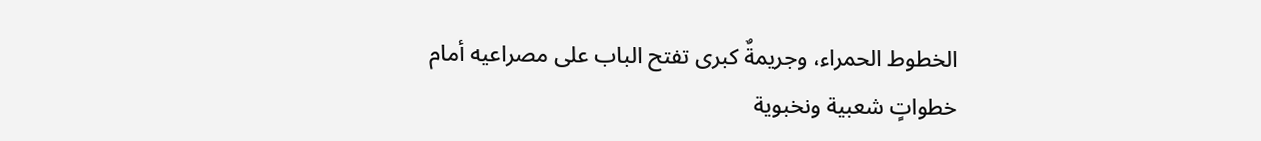الخطوط الحمراء، وجريمةٌ كبرى تفتح الباب على مصراعيه أمام خطواتٍ شعبية ونخبوية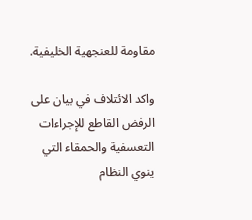مقاومة للعنجهية الخليفية.

واكد الائتلاف في بيان على الرفض القاطع للإجراءات التعسفية والحمقاء التي ينوي النظام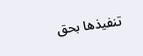تنفيذها بحق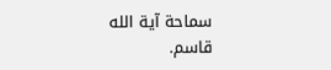سماحة آية الله قاسم.